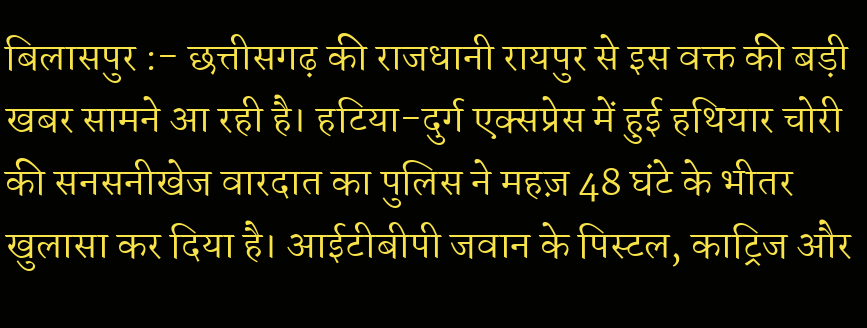बिलासपुर :- छत्तीसगढ़ की राजधानी रायपुर से इस वक्त की बड़ी खबर सामने आ रही है। हटिया-दुर्ग एक्सप्रेस में हुई हथियार चोरी की सनसनीखेज वारदात का पुलिस ने महज़ 48 घंटे के भीतर खुलासा कर दिया है। आईटीबीपी जवान के पिस्टल, काट्रिज और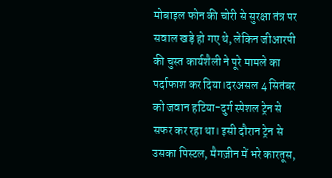मोबाइल फोन की चोरी से सुरक्षा तंत्र पर सवाल खड़े हो गए थे, लेकिन जीआरपी की चुस्त कार्यशैली ने पूरे मामले का पर्दाफाश कर दिया।दरअसल 4 सितंबर को जवान हटिया-दुर्ग स्पेशल ट्रेन से सफर कर रहा था। इसी दौरान ट्रेन से उसका पिस्टल, मैगज़ीन में भरे कारतूस,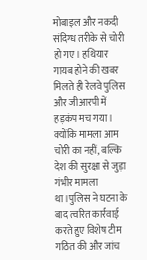मोबाइल और नकदी संदिग्ध तरीके से चोरी हो गए। हथियार गायब होने की खबर मिलते ही रेलवे पुलिस और जीआरपी में हड़कंप मच गया। क्योंकि मामला आम चोरी का नहीं, बल्कि देश की सुरक्षा से जुड़ा गंभीर मामला था।पुलिस ने घटना के बाद त्वरित कार्रवाई करते हुए विशेष टीम गठित की और जांच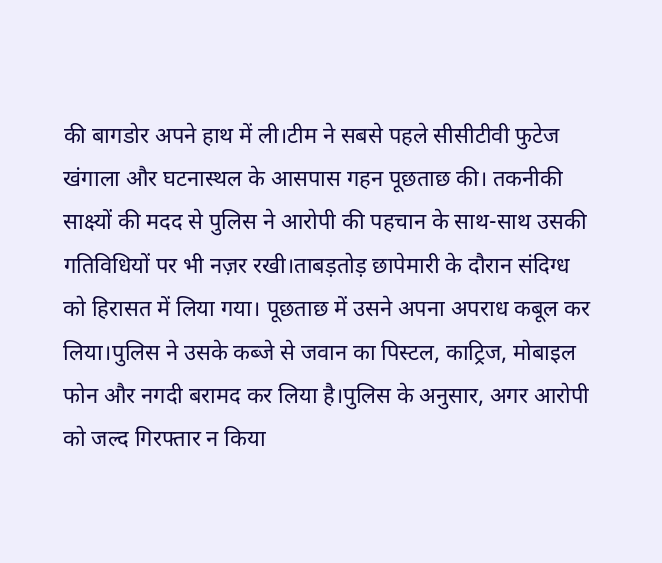की बागडोर अपने हाथ में ली।टीम ने सबसे पहले सीसीटीवी फुटेज खंगाला और घटनास्थल के आसपास गहन पूछताछ की। तकनीकी साक्ष्यों की मदद से पुलिस ने आरोपी की पहचान के साथ-साथ उसकी गतिविधियों पर भी नज़र रखी।ताबड़तोड़ छापेमारी के दौरान संदिग्ध को हिरासत में लिया गया। पूछताछ में उसने अपना अपराध कबूल कर लिया।पुलिस ने उसके कब्जे से जवान का पिस्टल, काट्रिज, मोबाइल फोन और नगदी बरामद कर लिया है।पुलिस के अनुसार, अगर आरोपी को जल्द गिरफ्तार न किया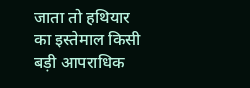जाता तो हथियार का इस्तेमाल किसी बड़ी आपराधिक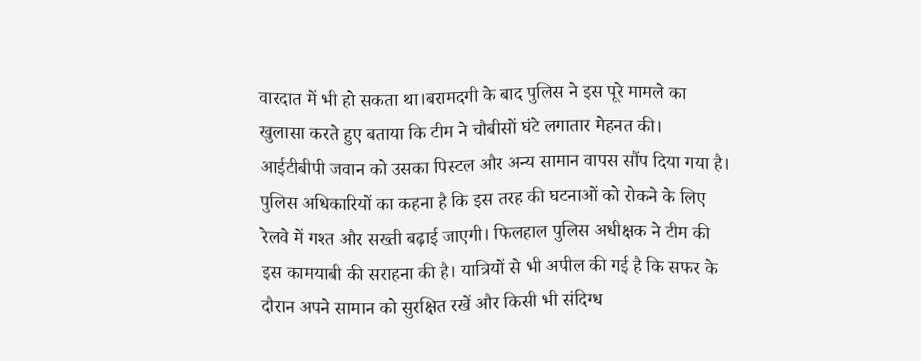वारदात में भी हो सकता था।बरामदगी के बाद पुलिस ने इस पूरे मामले का खुलासा करते हुए बताया कि टीम ने चौबीसों घंटे लगातार मेहनत की। आईटीबीपी जवान को उसका पिस्टल और अन्य सामान वापस सौंप दिया गया है। पुलिस अधिकारियों का कहना है कि इस तरह की घटनाओं को रोकने के लिए रेलवे में गश्त और सख्ती बढ़ाई जाएगी। फिलहाल पुलिस अधीक्षक ने टीम की इस कामयाबी की सराहना की है। यात्रियों से भी अपील की गई है कि सफर के दौरान अपने सामान को सुरक्षित रखें और किसी भी संदिग्ध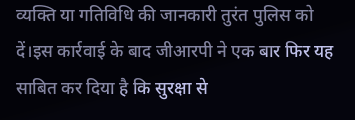व्यक्ति या गतिविधि की जानकारी तुरंत पुलिस को दें।इस कार्रवाई के बाद जीआरपी ने एक बार फिर यह साबित कर दिया है कि सुरक्षा से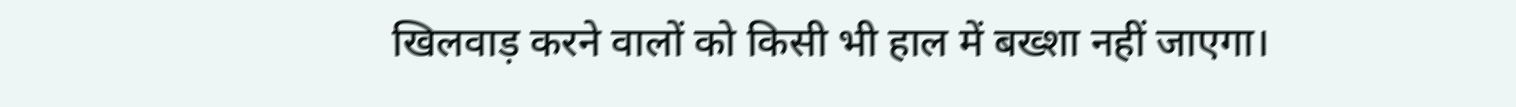खिलवाड़ करने वालों को किसी भी हाल में बख्शा नहीं जाएगा।